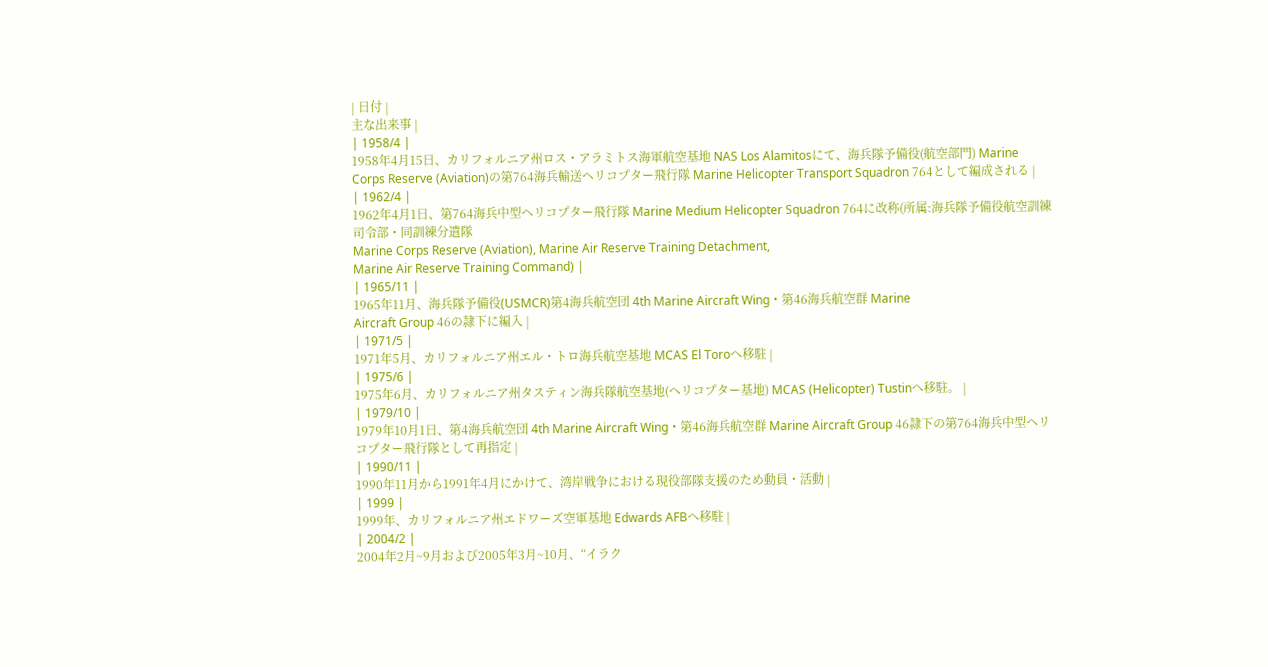| 日付 |
主な出来事 |
| 1958/4 |
1958年4月15日、カリフォルニア州ロス・アラミトス海軍航空基地 NAS Los Alamitosにて、海兵隊予備役(航空部門) Marine Corps Reserve (Aviation)の第764海兵輸送ヘリコプター飛行隊 Marine Helicopter Transport Squadron 764として編成される |
| 1962/4 |
1962年4月1日、第764海兵中型ヘリコプター飛行隊 Marine Medium Helicopter Squadron 764に改称(所属:海兵隊予備役航空訓練司令部・同訓練分遣隊
Marine Corps Reserve (Aviation), Marine Air Reserve Training Detachment,
Marine Air Reserve Training Command) |
| 1965/11 |
1965年11月、海兵隊予備役(USMCR)第4海兵航空団 4th Marine Aircraft Wing・第46海兵航空群 Marine
Aircraft Group 46の隷下に編入 |
| 1971/5 |
1971年5月、カリフォルニア州エル・トロ海兵航空基地 MCAS El Toroへ移駐 |
| 1975/6 |
1975年6月、カリフォルニア州タスティン海兵隊航空基地(ヘリコプター基地) MCAS (Helicopter) Tustinへ移駐。 |
| 1979/10 |
1979年10月1日、第4海兵航空団 4th Marine Aircraft Wing・第46海兵航空群 Marine Aircraft Group 46隷下の第764海兵中型ヘリコプター飛行隊として再指定 |
| 1990/11 |
1990年11月から1991年4月にかけて、湾岸戦争における現役部隊支援のため動員・活動 |
| 1999 |
1999年、カリフォルニア州エドワーズ空軍基地 Edwards AFBへ移駐 |
| 2004/2 |
2004年2月~9月および2005年3月~10月、“イラク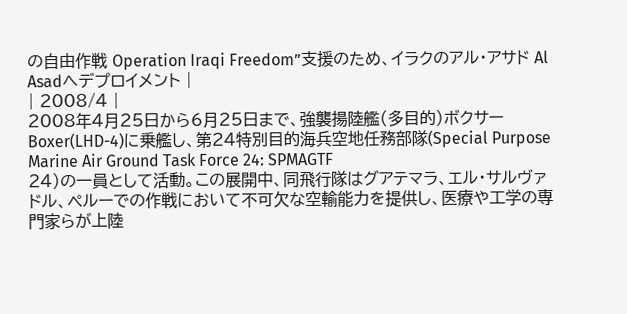の自由作戦 Operation Iraqi Freedom”支援のため、イラクのアル・アサド Al Asadへデプロイメント |
| 2008/4 |
2008年4月25日から6月25日まで、強襲揚陸艦(多目的)ボクサー Boxer(LHD-4)に乗艦し、第24特別目的海兵空地任務部隊(Special Purpose Marine Air Ground Task Force 24: SPMAGTF
24)の一員として活動。この展開中、同飛行隊はグアテマラ、エル・サルヴァドル、ペルーでの作戦において不可欠な空輸能力を提供し、医療や工学の専門家らが上陸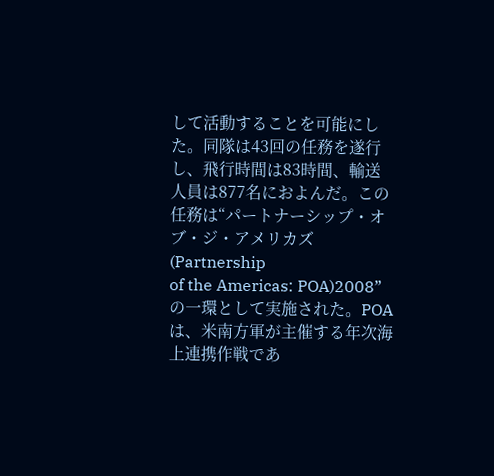して活動することを可能にした。同隊は43回の任務を遂行し、飛行時間は83時間、輸送人員は877名におよんだ。この任務は“パートナーシップ・オブ・ジ・アメリカズ(Partnership
of the Americas: POA)2008”の一環として実施された。POAは、米南方軍が主催する年次海上連携作戦であ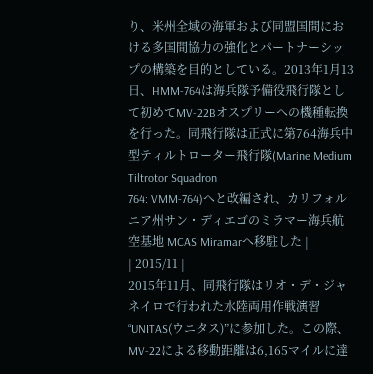り、米州全域の海軍および同盟国間における多国間協力の強化とパートナーシップの構築を目的としている。2013年1月13日、HMM-764は海兵隊予備役飛行隊として初めてMV-22Bオスプリーへの機種転換を行った。同飛行隊は正式に第764海兵中型ティルトローター飛行隊(Marine Medium Tiltrotor Squadron
764: VMM-764)へと改編され、カリフォルニア州サン・ディエゴのミラマー海兵航空基地 MCAS Miramarへ移駐した |
| 2015/11 |
2015年11月、同飛行隊はリオ・デ・ジャネイロで行われた水陸両用作戦演習“UNITAS(ウニタス)”に参加した。この際、MV-22による移動距離は6,165マイルに達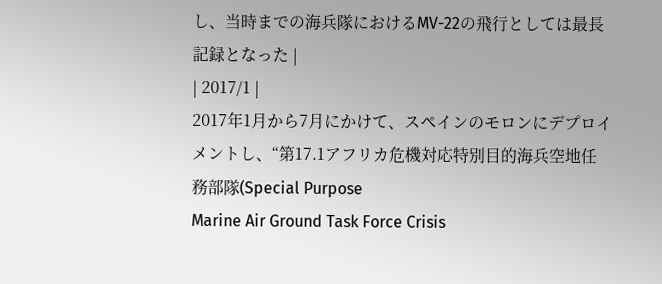し、当時までの海兵隊におけるMV-22の飛行としては最長記録となった |
| 2017/1 |
2017年1月から7月にかけて、スペインのモロンにデプロイメントし、“第17.1アフリカ危機対応特別目的海兵空地任務部隊(Special Purpose
Marine Air Ground Task Force Crisis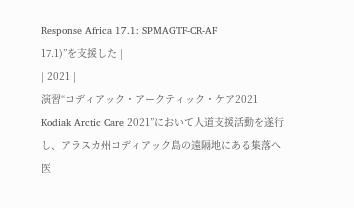Response Africa 17.1: SPMAGTF-CR-AF
17.1)”を支援した |
| 2021 |
演習“コディアック・アークティック・ケア2021 Kodiak Arctic Care 2021”において人道支援活動を遂行し、アラスカ州コディアック島の遠隔地にある集落へ医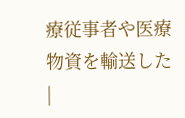療従事者や医療物資を輸送した |